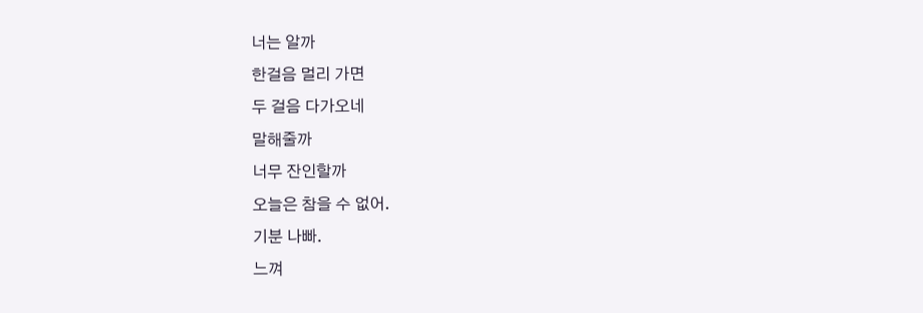너는 알까
한걸음 멀리 가면
두 걸음 다가오네
말해줄까
너무 잔인할까
오늘은 참을 수 없어.
기분 나빠.
느껴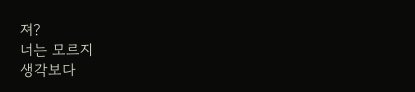져?
너는 모르지
생각보다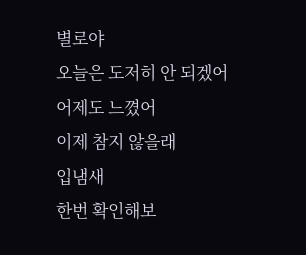별로야
오늘은 도저히 안 되겠어
어제도 느꼈어
이제 참지 않을래
입냄새
한번 확인해보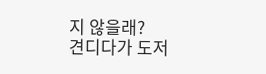지 않을래?
견디다가 도저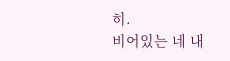히.
비어있는 네 내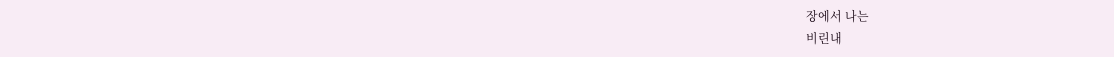장에서 나는
비린내